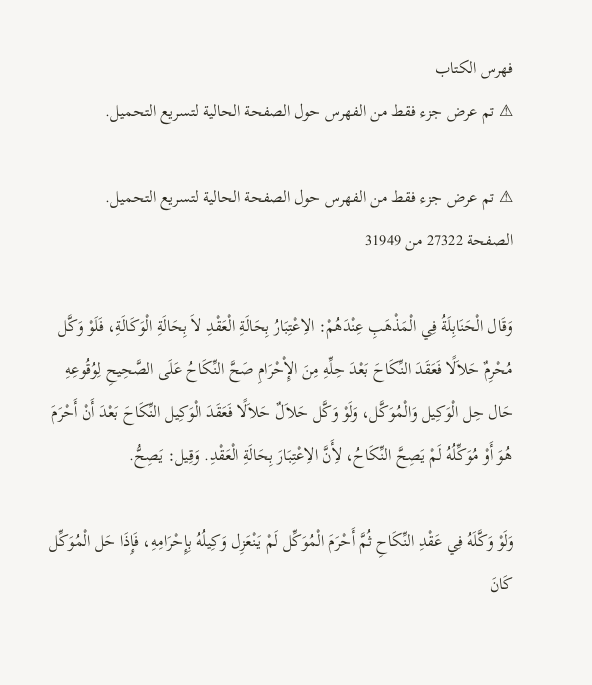فهرس الكتاب
⚠ تم عرض جزء فقط من الفهرس حول الصفحة الحالية لتسريع التحميل.

⚠ تم عرض جزء فقط من الفهرس حول الصفحة الحالية لتسريع التحميل.
الصفحة 27322 من 31949

وَقَال الْحَنَابِلَةُ فِي الْمَذْهَبِ عِنْدَهُمْ: الاِعْتِبَارُ بِحَالَةِ الْعَقْدِ لاَ بِحَالَةِ الْوَكَالَةِ، فَلَوْ وَكَّل مُحْرِمٌ حَلاَلًا فَعَقَدَ النِّكَاحَ بَعْدَ حِلِّهِ مِنَ الإِْحْرَامِ صَحَّ النِّكَاحُ عَلَى الصَّحِيحِ لِوُقُوعِهِ حَال حِل الْوَكِيل وَالْمُوَكَّل، وَلَوْ وَكَّل حَلاَلٌ حَلاَلًا فَعَقَدَ الْوَكِيل النِّكَاحَ بَعْدَ أَنْ أَحْرَمَ هُوَ أَوْ مُوَكِّلُهُ لَمْ يَصِحَّ النِّكَاحُ، لأَِنَّ الاِعْتِبَارَ بِحَالَةِ الْعَقْدِ. وَقِيل: يَصِحُّ.

وَلَوْ وَكَّلَهُ فِي عَقْدِ النِّكَاحِ ثُمَّ أَحْرَمَ الْمُوَكِّل لَمْ يَنْعَزِل وَكِيلُهُ بِإِحْرَامِهِ، فَإِذَا حَل الْمُوَكِّل كَانَ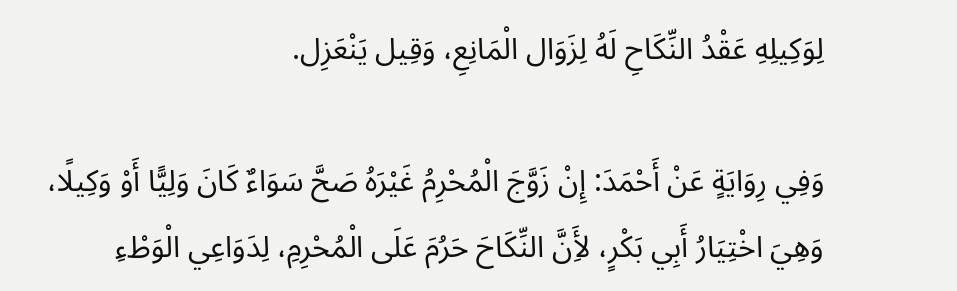لِوَكِيلِهِ عَقْدُ النِّكَاحِ لَهُ لِزَوَال الْمَانِعِ، وَقِيل يَنْعَزِل.

وَفِي رِوَايَةٍ عَنْ أَحْمَدَ: إِنْ زَوَّجَ الْمُحْرِمُ غَيْرَهُ صَحَّ سَوَاءٌ كَانَ وَلِيًّا أَوْ وَكِيلًا، وَهِيَ اخْتِيَارُ أَبِي بَكْرٍ، لأَِنَّ النِّكَاحَ حَرُمَ عَلَى الْمُحْرِمِ، لِدَوَاعِي الْوَطْءِ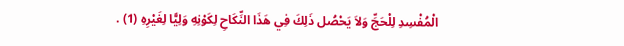الْمُفْسِدِ لِلْحَجِّ وَلاَ يَحْصُل ذَلِكَ فِي هَذَا النِّكَاحِ لِكَوْنِهِ وَلِيًّا لِغَيْرِهِ (1) .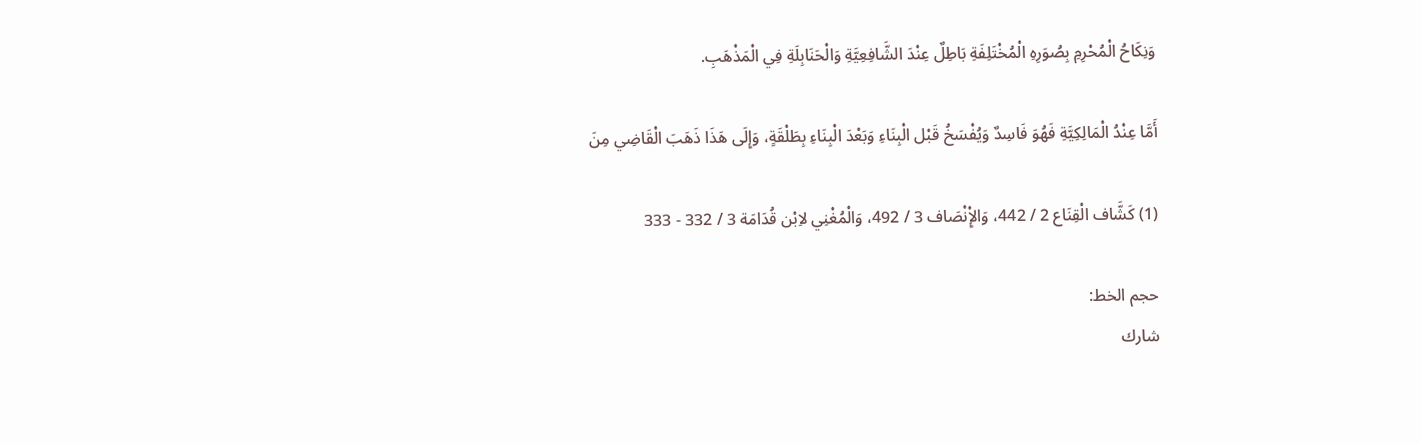وَنِكَاحُ الْمُحْرِمِ بِصُوَرِهِ الْمُخْتَلِفَةِ بَاطِلٌ عِنْدَ الشَّافِعِيَّةِ وَالْحَنَابِلَةِ فِي الْمَذْهَبِ.

أَمَّا عِنْدُ الْمَالِكِيَّةِ فَهُوَ فَاسِدٌ وَيُفْسَخُ قَبْل الْبِنَاءِ وَبَعْدَ الْبِنَاءِ بِطَلْقَةٍ، وَإِلَى هَذَا ذَهَبَ الْقَاضِي مِنَ

(1) كَشَّاف الْقِنَاع 2 / 442، وَالإِْنْصَاف 3 / 492، وَالْمُغْنِي لاِبْن قُدَامَة 3 / 332 - 333

حجم الخط:
شارك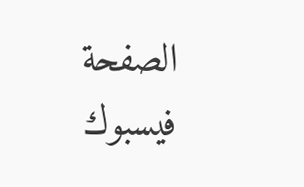الصفحة
فيسبوك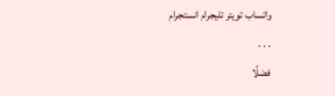واتساب تويتر تليجرام انستجرام
. . .
فضلًا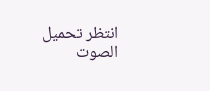انتظر تحميل الصوت